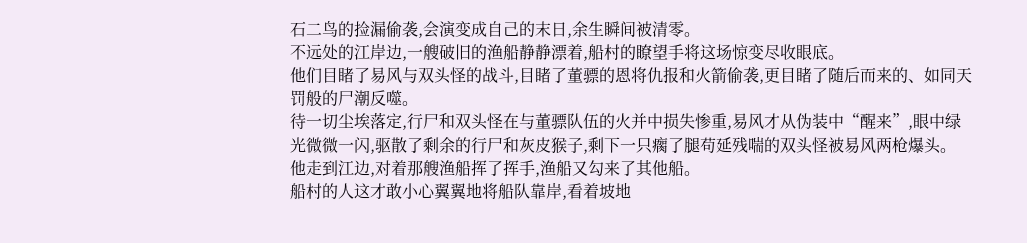石二鸟的捡漏偷袭,会演变成自己的末日,余生瞬间被清零。
不远处的江岸边,一艘破旧的渔船静静漂着,船村的瞭望手将这场惊变尽收眼底。
他们目睹了易风与双头怪的战斗,目睹了董骠的恩将仇报和火箭偷袭,更目睹了随后而来的、如同天罚般的尸潮反噬。
待一切尘埃落定,行尸和双头怪在与董骠队伍的火并中损失惨重,易风才从伪装中“醒来”,眼中绿光微微一闪,驱散了剩余的行尸和灰皮猴子,剩下一只瘸了腿苟延残喘的双头怪被易风两枪爆头。
他走到江边,对着那艘渔船挥了挥手,渔船又勾来了其他船。
船村的人这才敢小心翼翼地将船队靠岸,看着坡地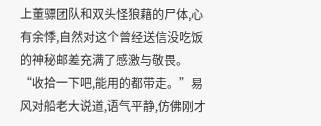上董骠团队和双头怪狼藉的尸体,心有余悸,自然对这个曾经送信没吃饭的神秘邮差充满了感激与敬畏。
“收拾一下吧,能用的都带走。”易风对船老大说道,语气平静,仿佛刚才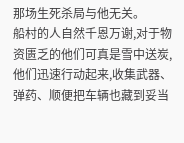那场生死杀局与他无关。
船村的人自然千恩万谢,对于物资匮乏的他们可真是雪中送炭,他们迅速行动起来,收集武器、弹药、顺便把车辆也藏到妥当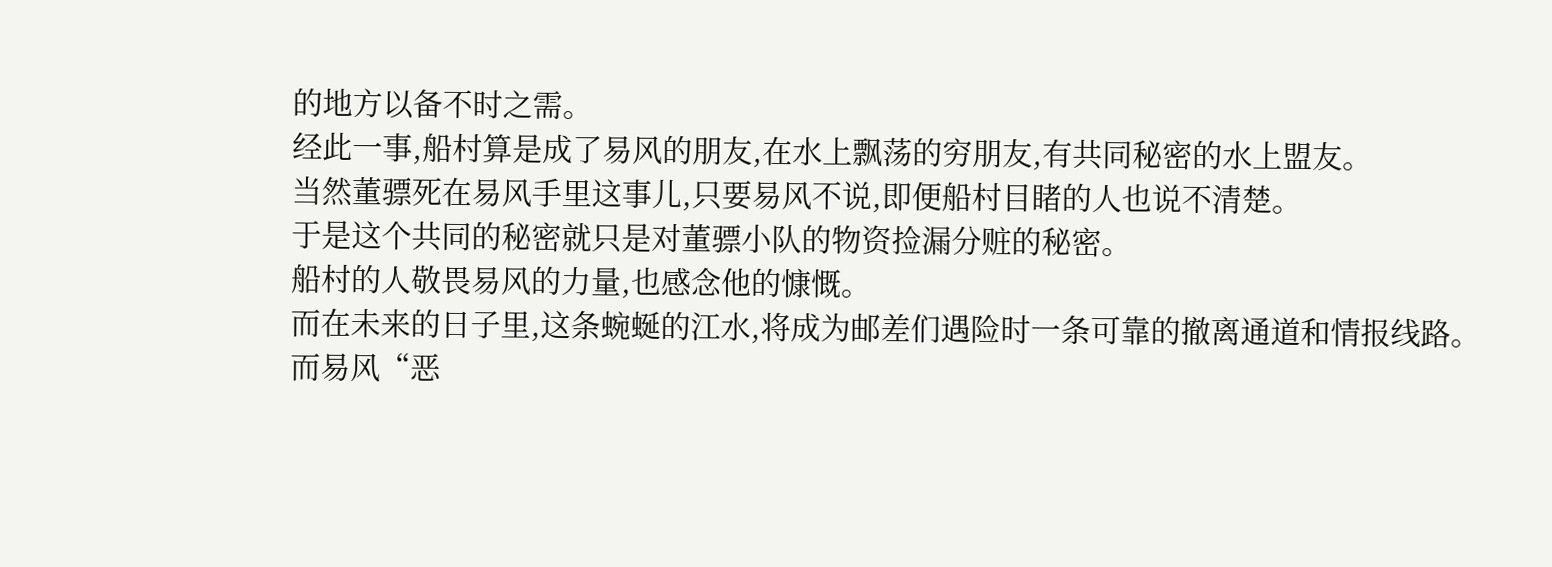的地方以备不时之需。
经此一事,船村算是成了易风的朋友,在水上飘荡的穷朋友,有共同秘密的水上盟友。
当然董骠死在易风手里这事儿,只要易风不说,即便船村目睹的人也说不清楚。
于是这个共同的秘密就只是对董骠小队的物资捡漏分赃的秘密。
船村的人敬畏易风的力量,也感念他的慷慨。
而在未来的日子里,这条蜿蜒的江水,将成为邮差们遇险时一条可靠的撤离通道和情报线路。
而易风“恶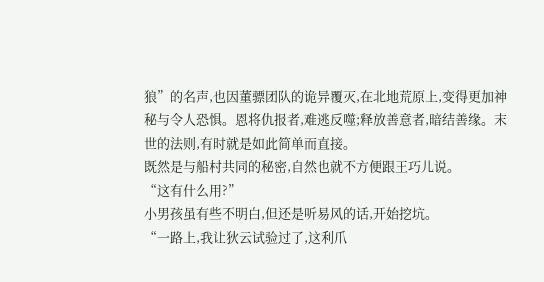狼”的名声,也因董骠团队的诡异覆灭,在北地荒原上,变得更加神秘与令人恐惧。恩将仇报者,难逃反噬;释放善意者,暗结善缘。末世的法则,有时就是如此简单而直接。
既然是与船村共同的秘密,自然也就不方便跟王巧儿说。
“这有什么用?”
小男孩虽有些不明白,但还是听易风的话,开始挖坑。
“一路上,我让狄云试验过了,这利爪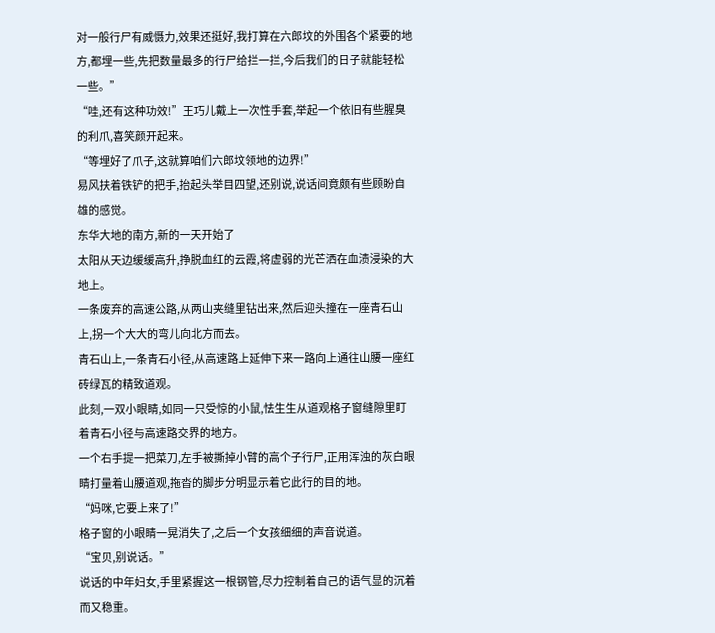对一般行尸有威慑力,效果还挺好,我打算在六郎坟的外围各个紧要的地方,都埋一些,先把数量最多的行尸给拦一拦,今后我们的日子就能轻松一些。”
“哇,还有这种功效!”王巧儿戴上一次性手套,举起一个依旧有些腥臭的利爪,喜笑颜开起来。
“等埋好了爪子,这就算咱们六郎坟领地的边界!”
易风扶着铁铲的把手,抬起头举目四望,还别说,说话间竟颇有些顾盼自雄的感觉。
东华大地的南方,新的一天开始了
太阳从天边缓缓高升,挣脱血红的云霞,将虚弱的光芒洒在血渍浸染的大地上。
一条废弃的高速公路,从两山夹缝里钻出来,然后迎头撞在一座青石山上,拐一个大大的弯儿向北方而去。
青石山上,一条青石小径,从高速路上延伸下来一路向上通往山腰一座红砖绿瓦的精致道观。
此刻,一双小眼睛,如同一只受惊的小鼠,怯生生从道观格子窗缝隙里盯着青石小径与高速路交界的地方。
一个右手提一把菜刀,左手被撕掉小臂的高个子行尸,正用浑浊的灰白眼睛打量着山腰道观,拖沓的脚步分明显示着它此行的目的地。
“妈咪,它要上来了!”
格子窗的小眼睛一晃消失了,之后一个女孩细细的声音说道。
“宝贝,别说话。”
说话的中年妇女,手里紧握这一根钢管,尽力控制着自己的语气显的沉着而又稳重。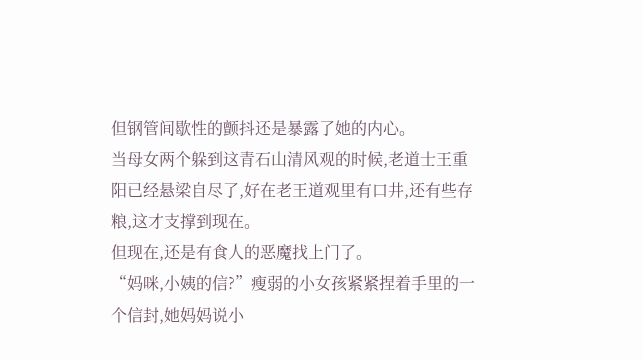但钢管间歇性的颤抖还是暴露了她的内心。
当母女两个躲到这青石山清风观的时候,老道士王重阳已经悬梁自尽了,好在老王道观里有口井,还有些存粮,这才支撑到现在。
但现在,还是有食人的恶魔找上门了。
“妈咪,小姨的信?”瘦弱的小女孩紧紧捏着手里的一个信封,她妈妈说小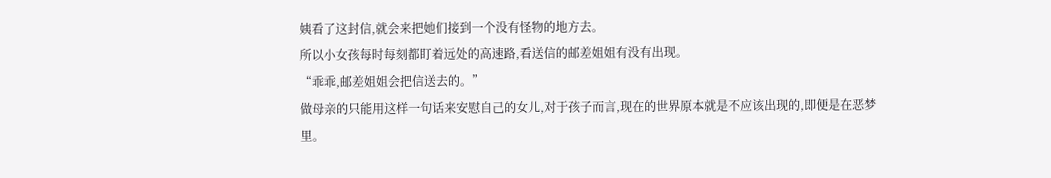姨看了这封信,就会来把她们接到一个没有怪物的地方去。
所以小女孩每时每刻都盯着远处的高速路,看送信的邮差姐姐有没有出现。
“乖乖,邮差姐姐会把信送去的。”
做母亲的只能用这样一句话来安慰自己的女儿,对于孩子而言,现在的世界原本就是不应该出现的,即便是在恶梦里。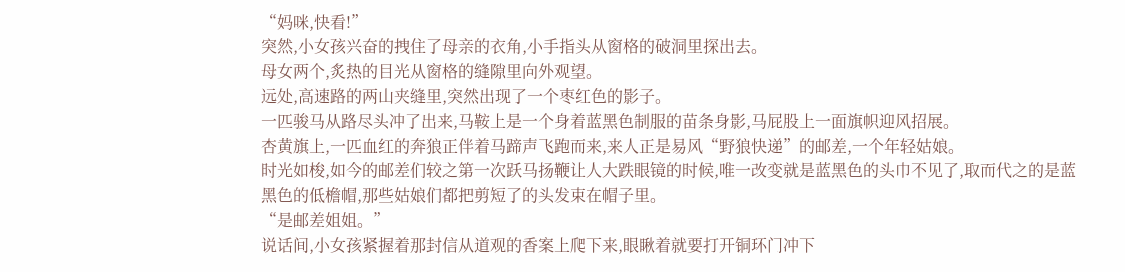“妈咪,快看!”
突然,小女孩兴奋的拽住了母亲的衣角,小手指头从窗格的破洞里探出去。
母女两个,炙热的目光从窗格的缝隙里向外观望。
远处,高速路的两山夹缝里,突然出现了一个枣红色的影子。
一匹骏马从路尽头冲了出来,马鞍上是一个身着蓝黑色制服的苗条身影,马屁股上一面旗帜迎风招展。
杏黄旗上,一匹血红的奔狼正伴着马蹄声飞跑而来,来人正是易风“野狼快递”的邮差,一个年轻姑娘。
时光如梭,如今的邮差们较之第一次跃马扬鞭让人大跌眼镜的时候,唯一改变就是蓝黑色的头巾不见了,取而代之的是蓝黑色的低檐帽,那些姑娘们都把剪短了的头发束在帽子里。
“是邮差姐姐。”
说话间,小女孩紧握着那封信从道观的香案上爬下来,眼瞅着就要打开铜环门冲下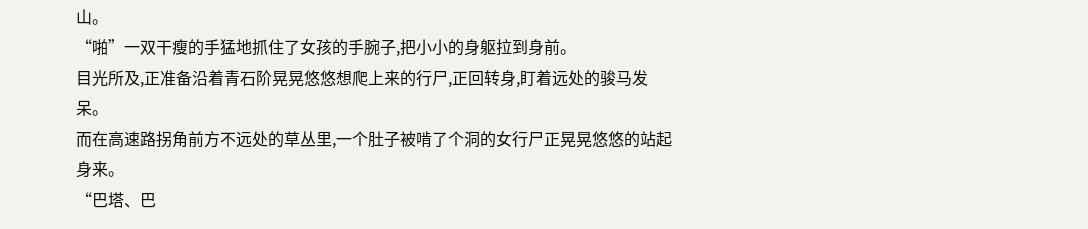山。
“啪”一双干瘦的手猛地抓住了女孩的手腕子,把小小的身躯拉到身前。
目光所及,正准备沿着青石阶晃晃悠悠想爬上来的行尸,正回转身,盯着远处的骏马发呆。
而在高速路拐角前方不远处的草丛里,一个肚子被啃了个洞的女行尸正晃晃悠悠的站起身来。
“巴塔、巴